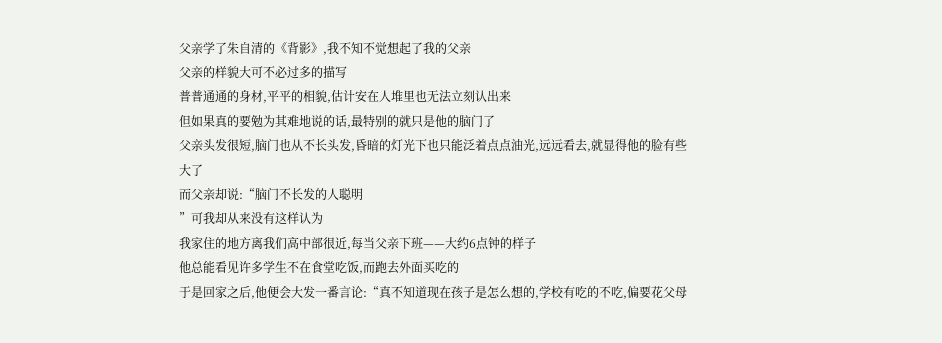父亲学了朱自清的《背影》,我不知不觉想起了我的父亲
父亲的样貌大可不必过多的描写
普普通通的身材,平平的相貌,估计安在人堆里也无法立刻认出来
但如果真的要勉为其难地说的话,最特别的就只是他的脑门了
父亲头发很短,脑门也从不长头发,昏暗的灯光下也只能泛着点点油光,远远看去,就显得他的脸有些大了
而父亲却说:“脑门不长发的人聪明
”可我却从来没有这样认为
我家住的地方离我们高中部很近,每当父亲下班——大约6点钟的样子
他总能看见许多学生不在食堂吃饭,而跑去外面买吃的
于是回家之后,他便会大发一番言论:“真不知道现在孩子是怎么想的,学校有吃的不吃,偏要花父母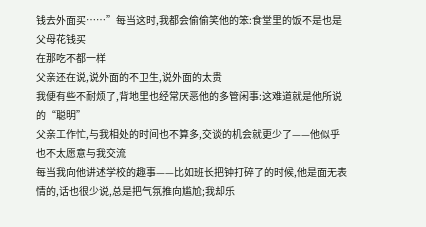钱去外面买……”每当这时,我都会偷偷笑他的笨:食堂里的饭不是也是父母花钱买
在那吃不都一样
父亲还在说,说外面的不卫生,说外面的太贵
我便有些不耐烦了,背地里也经常厌恶他的多管闲事:这难道就是他所说的“聪明”
父亲工作忙,与我相处的时间也不算多,交谈的机会就更少了——他似乎也不太愿意与我交流
每当我向他讲述学校的趣事——比如班长把钟打碎了的时候,他是面无表情的,话也很少说,总是把气氛推向尴尬;我却乐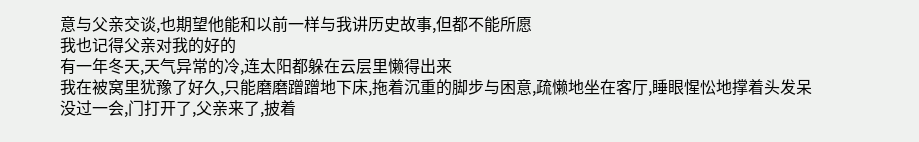意与父亲交谈,也期望他能和以前一样与我讲历史故事,但都不能所愿
我也记得父亲对我的好的
有一年冬天,天气异常的冷,连太阳都躲在云层里懒得出来
我在被窝里犹豫了好久,只能磨磨蹭蹭地下床,拖着沉重的脚步与困意,疏懒地坐在客厅,睡眼惺忪地撑着头发呆
没过一会,门打开了,父亲来了,披着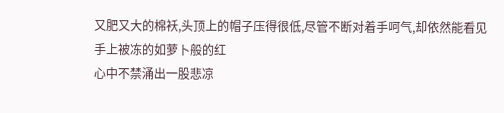又肥又大的棉袄,头顶上的帽子压得很低,尽管不断对着手呵气,却依然能看见手上被冻的如萝卜般的红
心中不禁涌出一股悲凉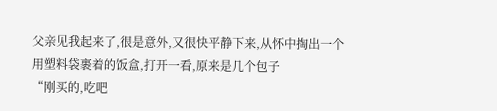父亲见我起来了,很是意外,又很快平静下来,从怀中掏出一个用塑料袋裹着的饭盒,打开一看,原来是几个包子
“刚买的,吃吧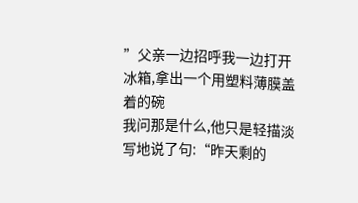”父亲一边招呼我一边打开冰箱,拿出一个用塑料薄膜盖着的碗
我问那是什么,他只是轻描淡写地说了句:“昨天剩的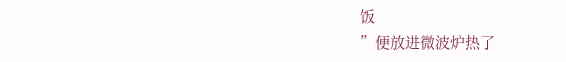饭
”便放进微波炉热了